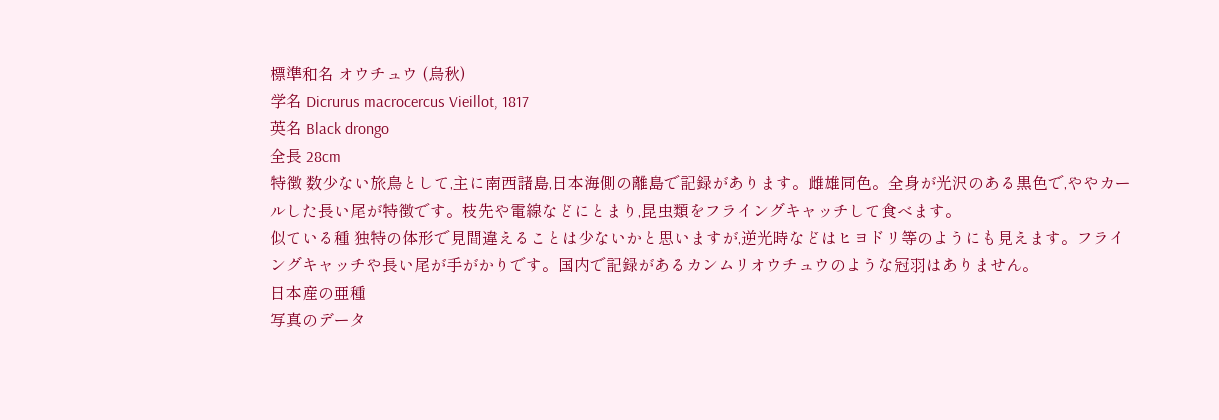標準和名 オウチュウ (烏秋)
学名 Dicrurus macrocercus Vieillot, 1817
英名 Black drongo
全長 28cm
特徴 数少ない旅鳥として,主に南西諸島,日本海側の離島で記録があります。雌雄同色。全身が光沢のある黒色で,ややカールした長い尾が特徴です。枝先や電線などにとまり,昆虫類をフライングキャッチして食べます。
似ている種 独特の体形で見間違えることは少ないかと思いますが,逆光時などはヒヨドリ等のようにも見えます。フライングキャッチや長い尾が手がかりです。国内で記録があるカンムリオウチュウのような冠羽はありません。
日本産の亜種
写真のデータ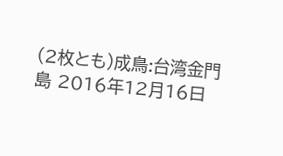(2枚とも)成鳥:台湾金門島 2016年12月16日